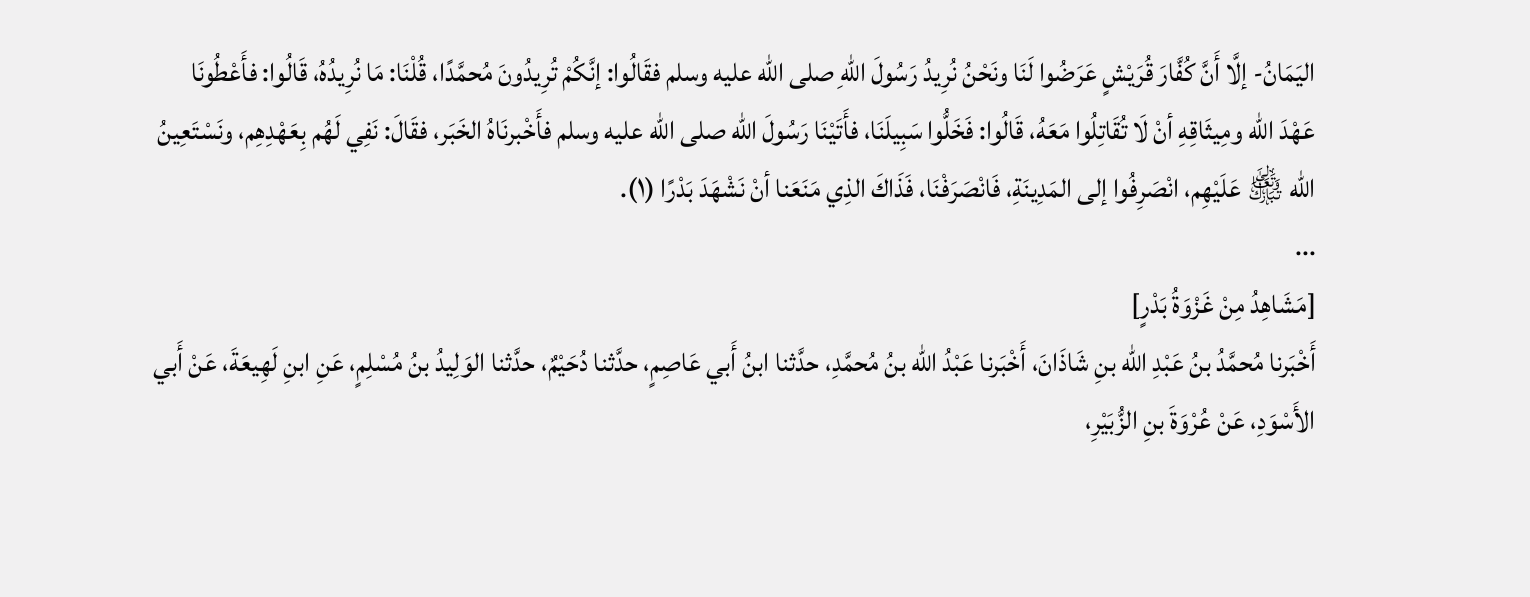اليَمَانُ- إلَّا أَنَّ كُفَّارَ قُرَيْشٍ عَرَضُوا لَنَا ونَحْنُ نُرِيدُ رَسُولَ اللهِ صلى الله عليه وسلم فقَالُوا: إنَّكُمْ تُرِيدُونَ مُحمَّدًا، قُلْنَا: مَا نُرِيدُهُ، قَالُوا: فأَعْطُونَا عَهْدَ الله ومِيثَاقِهِ أنْ لَا تُقَاتِلُوا مَعَهُ، قَالُوا: فَخَلُّوا سَبِيلَنَا، فأَتَيْنَا رَسُولَ الله صلى الله عليه وسلم فأَخْبرنَاهُ الخَبَر، فقَالَ: نَفِي لَهُم بِعَهْدِهِم، ونَسْتَعِينُ الله ﵎ عَلَيْهِم، انْصَرِفُوا إلى المَدِينَةِ، فَانْصَرَفْنَا، فَذَاكَ الذِي مَنَعَنا أنْ نَشْهَدَ بَدْرًا (١).
...
[مَشَاهِدُ مِنْ غَزْوَةُ بَدْرٍ]
أَخْبَرنا مُحمَّدُ بنُ عَبْدِ الله بنِ شَاذَانَ، أَخْبَرنا عَبْدُ الله بنُ مُحمَّدِ، حدَّثنا ابنُ أَبي عَاصِمٍ، حدَّثنا دُحَيْمٌ، حدَّثنا الوَلِيدُ بنُ مُسْلِمٍ، عَنِ ابنِ لَهِيعَةَ، عَنْ أَبي الأَسْوَدِ، عَنْ عُرْوَةَ بنِ الزُّبَيْرِ،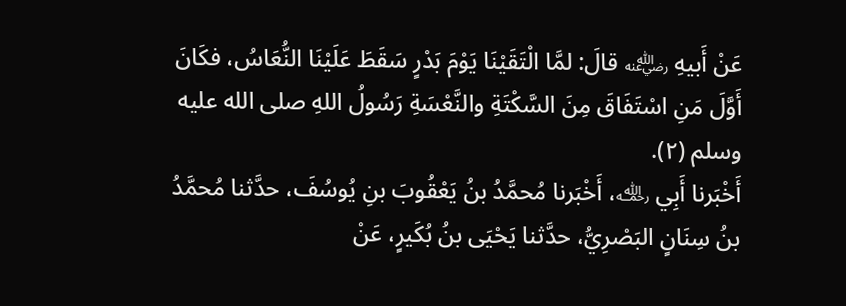عَنْ أَبيهِ ﵁ قالَ: لمَّا الْتَقَيْنَا يَوْمَ بَدْرٍ سَقَطَ عَلَيْنَا النُّعَاسُ، فكَانَ أَوَّلَ مَنِ اسْتَفَاقَ مِنَ السَّكْتَةِ والنَّعْسَةِ رَسُولُ اللهِ صلى الله عليه وسلم (٢).
أَخْبَرنا أَبِي ﵀، أَخْبَرنا مُحمَّدُ بنُ يَعْقُوبَ بنِ يُوسُفَ، حدَّثنا مُحمَّدُ بنُ سِنَانٍ البَصْرِيُّ، حدَّثنا يَحْيَى بنُ بُكَيرٍ، عَنْ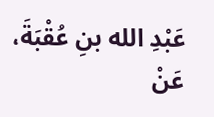عَبْدِ الله بنِ عُقْبَةَ، عَنْ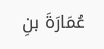عُمَارَةَ بنِ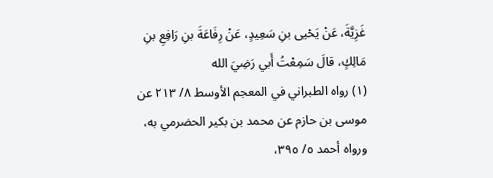غَزِيَّةَ، عَنْ يَحْيى بنِ سَعِيدٍ، عَنْ رِفَاعَةَ بنِ رَافِعِ بنِ مَالِكٍ، قالَ سَمِعْتُ أَبي رَضِيَ الله
(١) رواه الطبراني في المعجم الأوسط ٨/ ٢١٣ عن موسى بن حازم عن محمد بن بكير الحضرمي به، ورواه أحمد ٥/ ٣٩٥،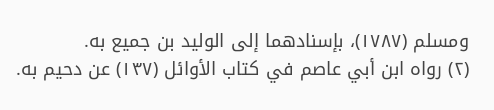ومسلم (١٧٨٧)، بإسنادهما إلى الوليد بن جميع به.
(٢) رواه ابن أبي عاصم في كتاب الأوائل (١٣٧) عن دحيم به.